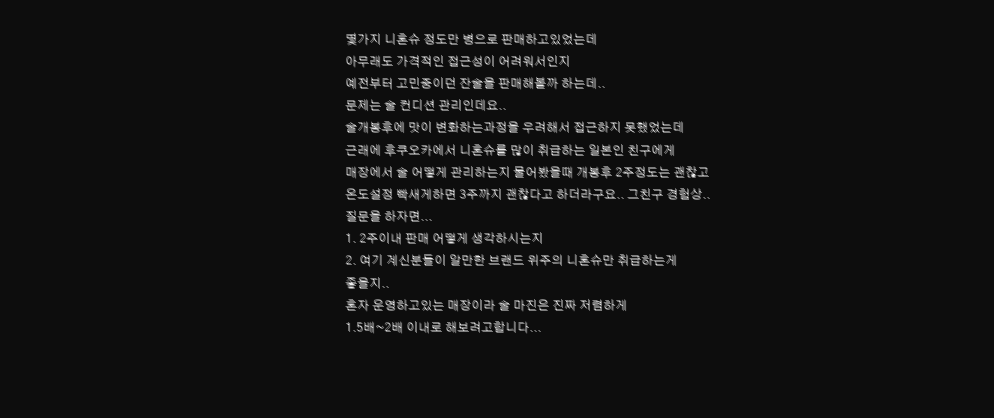몇가지 니혼슈 정도만 병으로 판매하고있었는데
아무래도 가격적인 접근성이 어려워서인지
예전부터 고민중이던 잔술을 판매해볼까 하는데..
문제는 술 컨디션 관리인데요..
술개봉후에 맛이 변화하는과정을 우려해서 접근하지 못했었는데
근래에 후쿠오카에서 니혼슈를 많이 취급하는 일본인 친구에게
매장에서 술 어떻게 관리하는지 물어봤을때 개봉후 2주정도는 괜찮고
온도설정 빡새게하면 3주까지 괜찮다고 하더라구요.. 그친구 경험상..
질문을 하자면...
1. 2주이내 판매 어떻게 생각하시는지
2. 여기 계신분들이 알만한 브랜드 위주의 니혼슈만 취급하는게
좋을지..
혼자 운영하고있는 매장이라 술 마진은 진짜 저렴하게
1.5배~2배 이내로 해보려고합니다...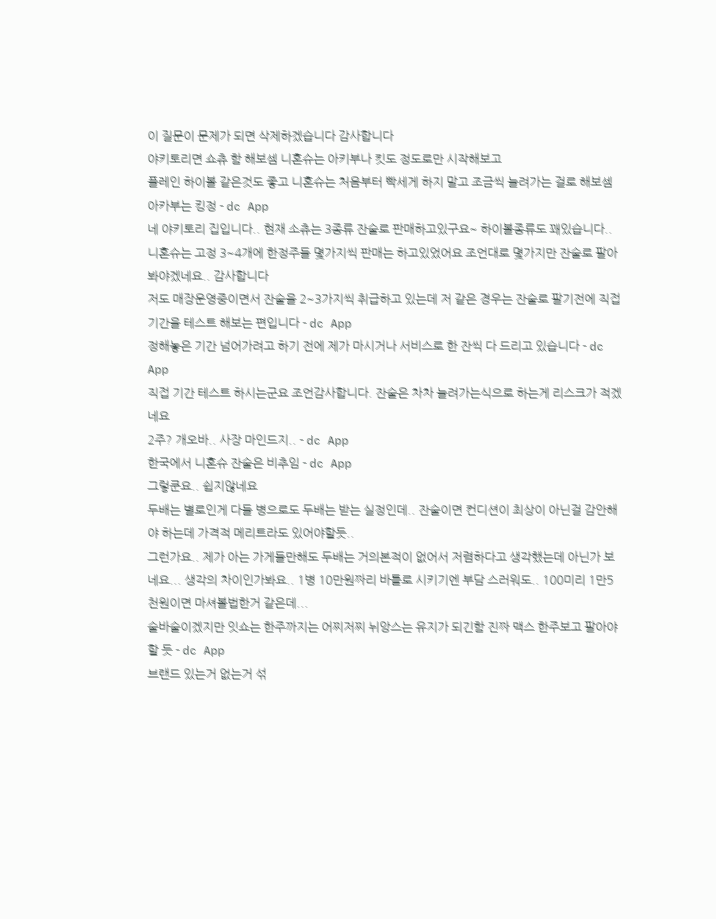이 질문이 문제가 되면 삭제하겠습니다 감사합니다
야키토리면 쇼츄 함 해보셈 니혼슈는 아키부나 킷도 정도로만 시작해보고
플레인 하이볼 같은것도 좋고 니혼슈는 처음부터 빡세게 하지 말고 조금씩 늘려가는 걸로 해보셈
아카부는 킹정 - dc App
네 야키토리 집입니다.. 현재 소츄는 3종류 잔술로 판매하고있구요~ 하이볼종류도 꽤있습니다.. 니혼슈는 고정 3~4개에 한정주들 몇가지씩 판매는 하고있었어요 조언대로 몇가지만 잔술로 팔아봐야겠네요.. 감사합니다
저도 매장운영중이면서 잔술을 2~3가지씩 취급하고 있는데 저 같은 경우는 잔술로 팔기전에 직접 기간을 테스트 해보는 편입니다 - dc App
정해놓은 기간 넘어가려고 하기 전에 제가 마시거나 서비스로 한 잔씩 다 드리고 있습니다 - dc App
직접 기간 테스트 하시는군요 조언감사합니다. 잔술은 차차 늘려가는식으로 하는게 리스크가 적겠네요
2주? 개오바.. 사장 마인드지.. - dc App
한국에서 니혼슈 잔술은 비추임 - dc App
그렇쿤요.. 쉽지않네요
두배는 별로인게 다들 병으로도 두배는 받는 실정인데.. 잔술이면 컨디션이 최상이 아닌걸 감안해야 하는데 가격적 메리트라도 있어야할듯..
그런가요.. 제가 아는 가게들만해도 두배는 거의본적이 없어서 저렴하다고 생각했는데 아닌가 보네요... 생각의 차이인가봐요.. 1병 10만원짜리 바틀로 시키기엔 부담 스러워도.. 100미리 1만5천원이면 마셔볼법한거 같은데...
술바술이겠지만 잇쇼는 한주까지는 어찌저찌 뉘앙스는 유지가 되긴함 진짜 맥스 한주보고 팔아야 할 듯 - dc App
브랜드 있는거 없는거 섞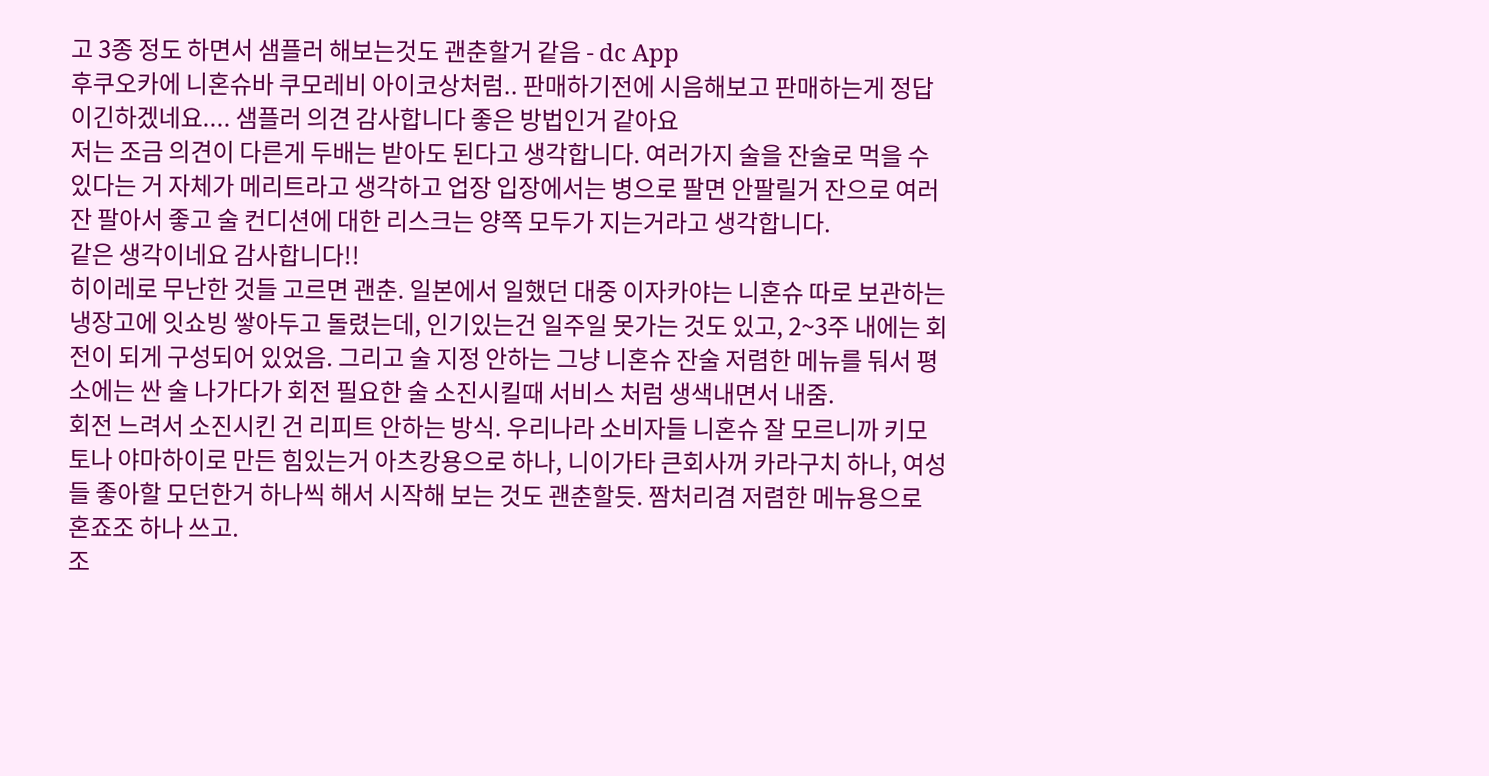고 3종 정도 하면서 샘플러 해보는것도 괜춘할거 같음 - dc App
후쿠오카에 니혼슈바 쿠모레비 아이코상처럼.. 판매하기전에 시음해보고 판매하는게 정답이긴하겠네요.... 샘플러 의견 감사합니다 좋은 방법인거 같아요
저는 조금 의견이 다른게 두배는 받아도 된다고 생각합니다. 여러가지 술을 잔술로 먹을 수 있다는 거 자체가 메리트라고 생각하고 업장 입장에서는 병으로 팔면 안팔릴거 잔으로 여러잔 팔아서 좋고 술 컨디션에 대한 리스크는 양쪽 모두가 지는거라고 생각합니다.
같은 생각이네요 감사합니다!!
히이레로 무난한 것들 고르면 괜춘. 일본에서 일했던 대중 이자카야는 니혼슈 따로 보관하는 냉장고에 잇쇼빙 쌓아두고 돌렸는데, 인기있는건 일주일 못가는 것도 있고, 2~3주 내에는 회전이 되게 구성되어 있었음. 그리고 술 지정 안하는 그냥 니혼슈 잔술 저렴한 메뉴를 둬서 평소에는 싼 술 나가다가 회전 필요한 술 소진시킬때 서비스 처럼 생색내면서 내줌.
회전 느려서 소진시킨 건 리피트 안하는 방식. 우리나라 소비자들 니혼슈 잘 모르니까 키모토나 야마하이로 만든 힘있는거 아츠캉용으로 하나, 니이가타 큰회사꺼 카라구치 하나, 여성들 좋아할 모던한거 하나씩 해서 시작해 보는 것도 괜춘할듯. 짬처리겸 저렴한 메뉴용으로 혼죠조 하나 쓰고.
조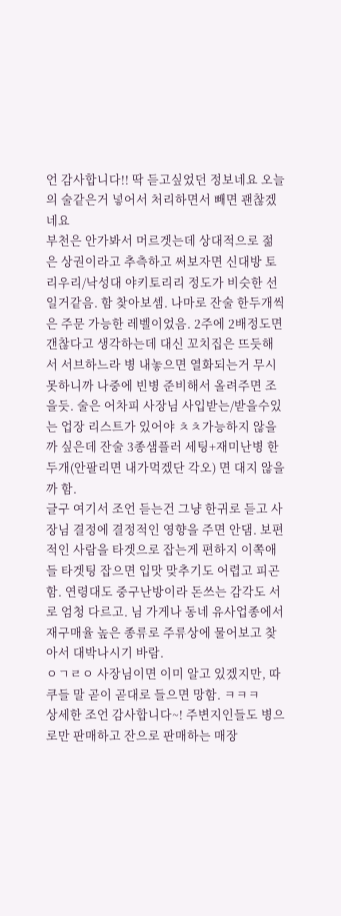언 감사합니다!! 딱 듣고싶었던 정보네요 오늘의 술같은거 넣어서 처리하면서 빼면 괜찮겠네요
부천은 안가봐서 머르겟는데 상대적으로 젊은 상권이라고 추측하고 써보자면 신대방 토리우리/낙성대 야키토리리 정도가 비슷한 선일거같음. 함 찾아보셈. 나마로 잔술 한두개씩은 주문 가능한 레벨이었음. 2주에 2배정도면 갠찮다고 생각하는데 대신 꼬치집은 뜨듯해서 서브하느라 병 내놓으면 열화되는거 무시못하니까 나중에 빈병 준비해서 올려주면 조을듯. 술은 어차피 사장님 사입받는/받을수있는 업장 리스트가 있어야 ㅊㅊ가능하지 않을까 싶은데 잔술 3종샘플러 세팅+재미난병 한두개(안팔리면 내가먹겠단 각오) 면 대지 않을까 함.
글구 여기서 조언 듣는건 그냥 한귀로 듣고 사장님 결정에 결정적인 영향을 주면 안댐. 보편적인 사람을 타겟으로 잡는게 편하지 이쪽애들 타겟팅 잡으면 입맛 맞추기도 어렵고 피곤함. 연령대도 중구난방이라 돈쓰는 감각도 서로 엄청 다르고. 님 가게나 동네 유사업종에서 재구매율 높은 종류로 주류상에 물어보고 찾아서 대박나시기 바람.
ㅇㄱㄹㅇ 사장님이면 이미 알고 있겠지만, 따쿠들 말 곧이 곧대로 들으면 망함. ㅋㅋㅋ
상세한 조언 감사합니다~! 주변지인들도 병으로만 판매하고 잔으로 판매하는 매장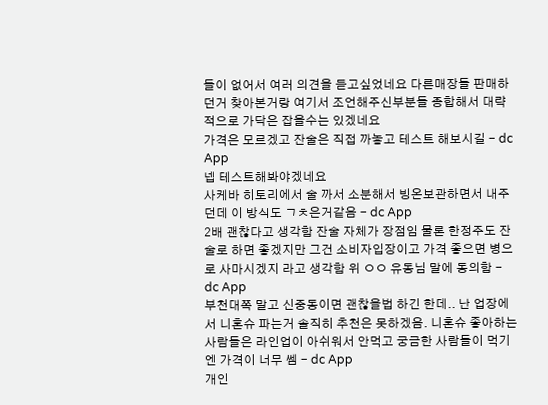들이 없어서 여러 의견을 듣고싶었네요 다른매장들 판매하던거 찾아본거랑 여기서 조언해주신부분들 종합해서 대략적으로 가닥은 잡을수는 있겠네요
가격은 모르겠고 잔술은 직접 까놓고 테스트 해보시길 - dc App
넵 테스트해봐야겠네요
사케바 히토리에서 술 까서 소분해서 빙온보관하면서 내주던데 이 방식도 ㄱㅊ은거같음 - dc App
2배 괜찮다고 생각함 잔술 자체가 장점임 물론 한정주도 잔술로 하면 좋겠지만 그건 소비자입장이고 가격 좋으면 병으로 사마시겠지 라고 생각함 위 ㅇㅇ 유동님 말에 동의함 - dc App
부천대쪽 말고 신중동이면 괜찮을법 하긴 한데.. 난 업장에서 니혼슈 파는거 솔직히 추천은 못하겠음. 니혼슈 좋아하는 사람들은 라인업이 아쉬워서 안먹고 궁금한 사람들이 먹기엔 가격이 너무 쎔 - dc App
개인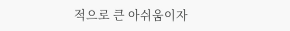적으로 큰 아쉬움이자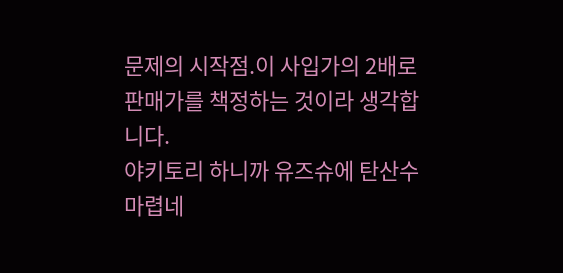문제의 시작점.이 사입가의 2배로 판매가를 책정하는 것이라 생각합니다.
야키토리 하니까 유즈슈에 탄산수마렵네